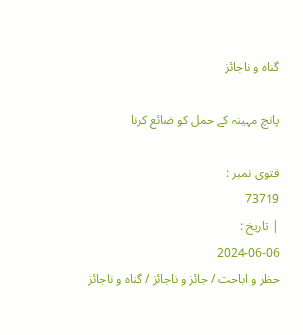گناہ و ناجائز

پانچ مہینہ کے حمل کو ضائع کرنا

فتوی نمبر :
73719
| تاریخ :
2024-06-06
حظر و اباحت / جائز و ناجائز / گناہ و ناجائز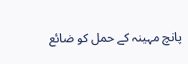پانچ مہینہ کے حمل کو ضائع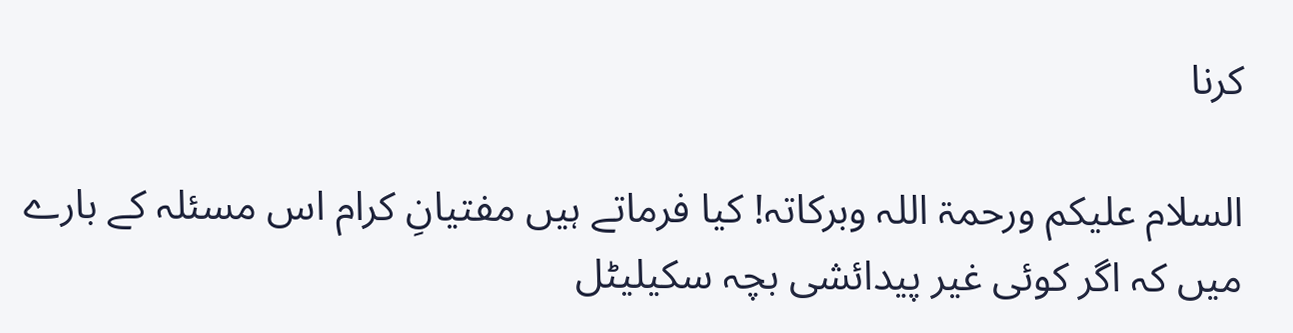کرنا

السلام علیکم ورحمۃ اللہ وبرکاتہ! کیا فرماتے ہیں مفتیانِ کرام اس مسئلہ کے بارے میں کہ اگر کوئی غیر پیدائشی بچہ سکیلیٹل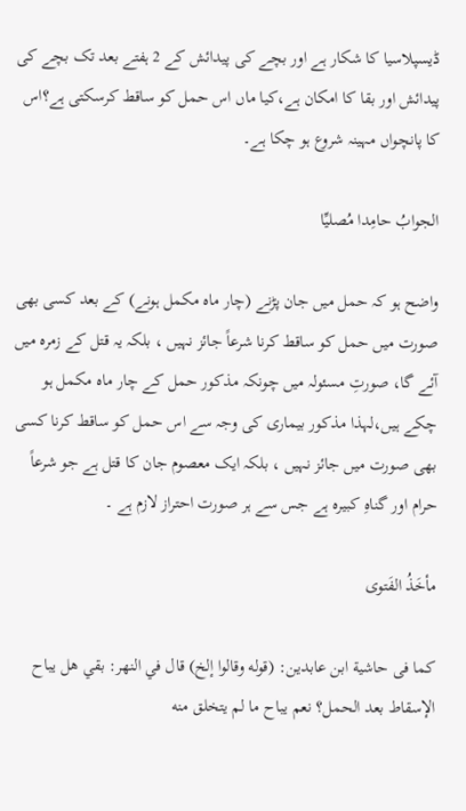ڈیسپلاسیا کا شکار ہے اور بچے کی پیدائش کے 2 ہفتے بعد تک بچے کی پیدائش اور بقا کا امکان ہے،کیا ماں اس حمل کو ساقط کرسکتی ہے؟اس کا پانچواں مہینہ شروع ہو چکا ہے۔

الجوابُ حامِدا مُصلیِّا

واضح ہو کہ حمل میں جان پڑنے (چار ماہ مکمل ہونے) کے بعد کسی بھی صورت میں حمل کو ساقط کرنا شرعاً جائز نہیں ، بلکہ یہ قتل کے زمرہ میں آئے گا، صورتِ مسئولہ میں چونکہ مذکور حمل کے چار ماہ مکمل ہو چکے ہیں،لہذا مذکور بیماری کی وجہ سے اس حمل کو ساقط کرنا کسی بھی صورت میں جائز نہیں ، بلکہ ایک معصوم جان کا قتل ہے جو شرعاً حرام اور گناہِ کبیرہ ہے جس سے ہر صورت احتراز لازم ہے ۔

مأخَذُ الفَتوی

کما فی حاشية ابن عابدين: (قوله وقالوا إلخ) قال في النهر: بقي هل يباح الإسقاط بعد الحمل؟ نعم يباح ما لم يتخلق منه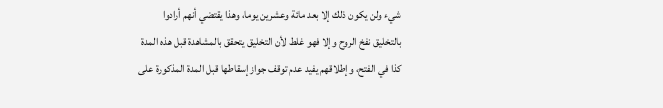شيء ولن يكون ذلك إلا بعد مائة وعشرين يوما، وهذا يقتضي أنهم أرادوا بالتخليق نفخ الروح وإلا فهو غلط لأن التخليق يتحقق بالمشاهدة قبل هذه المدة كذا في الفتح، وإطلاقهم يفيد عدم توقف جواز إسقاطها قبل المدة المذكورة على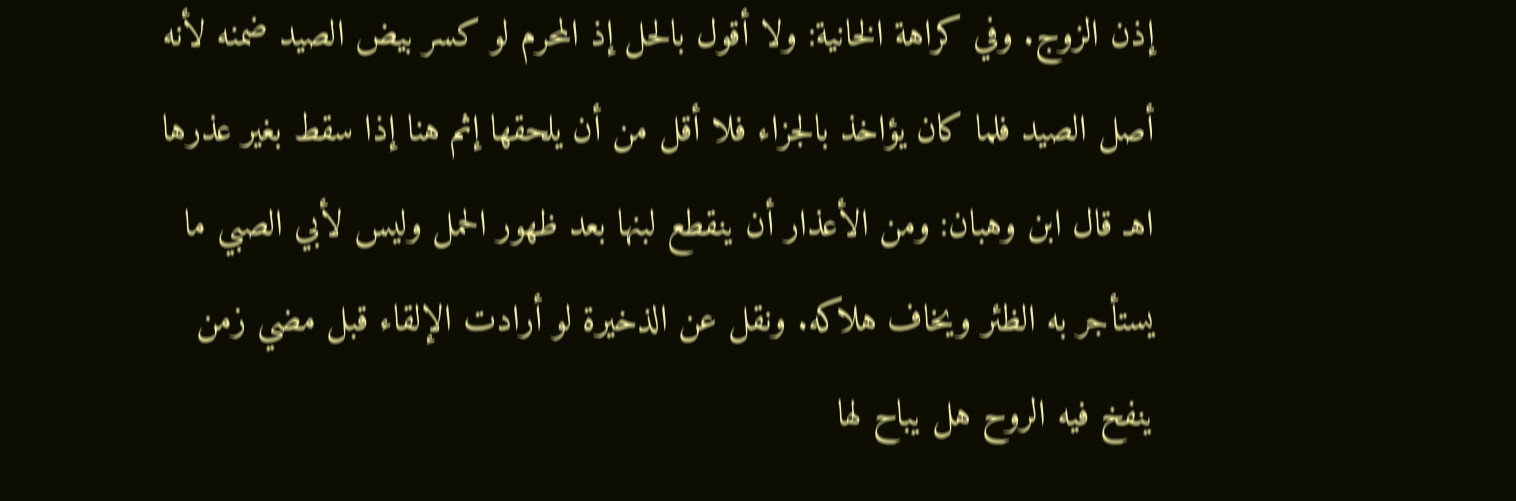إذن الزوج. وفي كراهة الخانية: ولا أقول بالحل إذ المحرم لو كسر بيض الصيد ضمنه لأنه أصل الصيد فلما كان يؤاخذ بالجزاء فلا أقل من أن يلحقها إثم هنا إذا سقط بغير عذرها اهـ قال ابن وهبان: ومن الأعذار أن ينقطع لبنها بعد ظهور الحمل وليس لأبي الصبي ما يستأجر به الظئر ويخاف هلاكه. ونقل عن الذخيرة لو أرادت الإلقاء قبل مضي زمن ينفخ فيه الروح هل يباح لها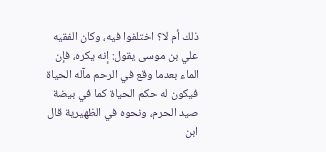ذلك أم لا؟ اختلفوا فيه، وكان الفقيه علي بن موسى يقول: إنه يكره، فإن الماء بعدما وقع في الرحم مآله الحياة فيكون له حكم الحياة كما في بيضة صيد الحرم، ونحوه في الظهيرية قال ابن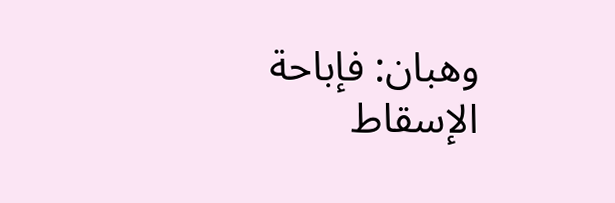وهبان: فإباحة الإسقاط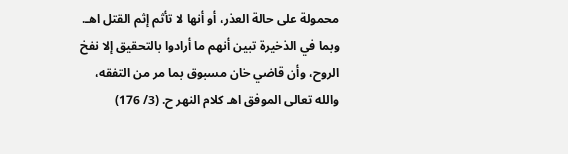محمولة على حالة العذر، أو أنها لا تأثم إثم القتل اهـ. وبما في الذخيرة تبين أنهم ما أرادوا بالتحقيق إلا نفخ الروح، وأن قاضي خان مسبوق بما مر من التفقه، والله تعالى الموفق اهـ كلام النهر ح. (3/ 176)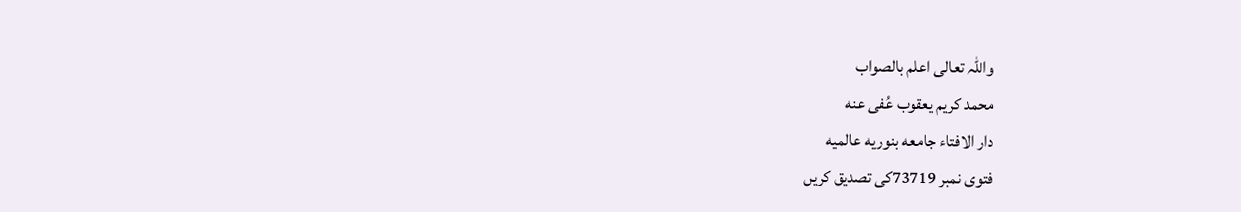واللہ تعالی اعلم بالصواب
محمد کریم یعقوب عُفی عنه
دار الافتاء جامعه بنوریه عالمیه
فتوی نمبر 73719کی تصدیق کریں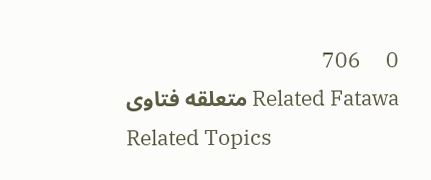0     706
Related Fatawa متعلقه فتاوی
Related Topics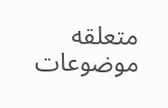متعلقه موضوعات